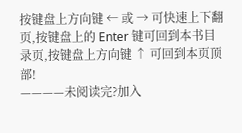按键盘上方向键 ← 或 → 可快速上下翻页,按键盘上的 Enter 键可回到本书目录页,按键盘上方向键 ↑ 可回到本页顶部!
————未阅读完?加入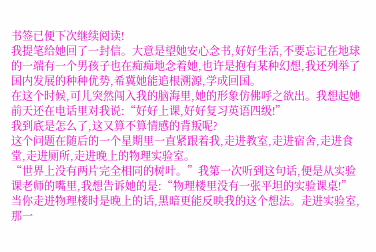书签已便下次继续阅读!
我提笔给她回了一封信。大意是望她安心念书,好好生活,不要忘记在地球的一端有一个男孩子也在痴痴地念着她,也许是抱有某种幻想,我还列举了国内发展的种种优势,希冀她能追根溯源,学成回国。
在这个时候,可儿突然闯入我的脑海里,她的形象仿佛呼之欲出。我想起她前天还在电话里对我说:“好好上课,好好复习英语四级!”
我到底是怎么了,这又算不算情感的背叛呢?
这个问题在随后的一个星期里一直紧跟着我,走进教室,走进宿舍,走进食堂,走进厕所,走进晚上的物理实验室。
“世界上没有两片完全相同的树叶。”我第一次听到这句话,便是从实验课老师的嘴里,我想告诉她的是:“物理楼里没有一张平坦的实验课桌!”
当你走进物理楼时是晚上的话,黑暗更能反映我的这个想法。走进实验室,那一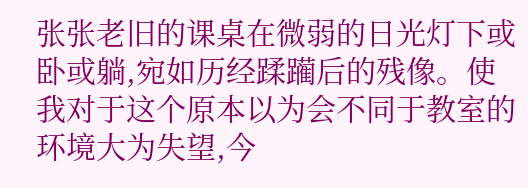张张老旧的课桌在微弱的日光灯下或卧或躺,宛如历经蹂躏后的残像。使我对于这个原本以为会不同于教室的环境大为失望,今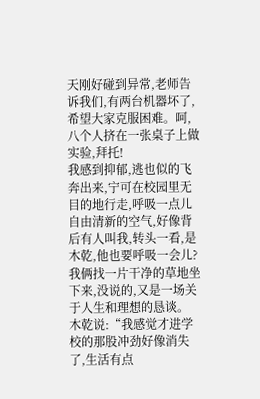天刚好碰到异常,老师告诉我们,有两台机器坏了,希望大家克服困难。呵,八个人挤在一张桌子上做实验,拜托!
我感到抑郁,逃也似的飞奔出来,宁可在校园里无目的地行走,呼吸一点儿自由清新的空气,好像背后有人叫我,转头一看,是木乾,他也要呼吸一会儿?
我俩找一片干净的草地坐下来,没说的,又是一场关于人生和理想的恳谈。
木乾说:“我感觉才进学校的那股冲劲好像消失了,生活有点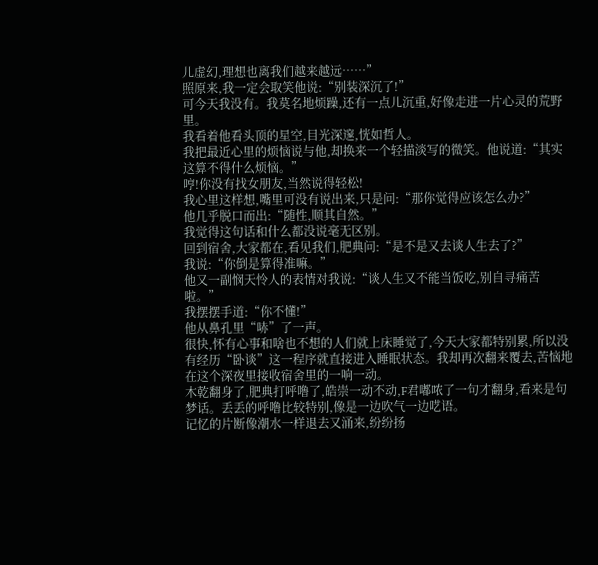儿虚幻,理想也离我们越来越远……”
照原来,我一定会取笑他说:“别装深沉了!”
可今天我没有。我莫名地烦躁,还有一点儿沉重,好像走进一片心灵的荒野里。
我看着他看头顶的星空,目光深邃,恍如哲人。
我把最近心里的烦恼说与他,却换来一个轻描淡写的微笑。他说道:“其实这算不得什么烦恼。”
哼!你没有找女朋友,当然说得轻松!
我心里这样想,嘴里可没有说出来,只是问:“那你觉得应该怎么办?”
他几乎脱口而出:“随性,顺其自然。”
我觉得这句话和什么都没说毫无区别。
回到宿舍,大家都在,看见我们,肥典问:“是不是又去谈人生去了?”
我说:“你倒是算得准嘛。”
他又一副悯天怜人的表情对我说:“谈人生又不能当饭吃,别自寻痛苦啦。”
我摆摆手道:“你不懂!”
他从鼻孔里“哧”了一声。
很快,怀有心事和啥也不想的人们就上床睡觉了,今天大家都特别累,所以没有经历“卧谈”这一程序就直接进入睡眠状态。我却再次翻来覆去,苦恼地在这个深夜里接收宿舍里的一响一动。
木乾翻身了,肥典打呼噜了,皓崇一动不动,F君嘟哝了一句才翻身,看来是句梦话。丢丢的呼噜比较特别,像是一边吹气一边呓语。
记忆的片断像潮水一样退去又涌来,纷纷扬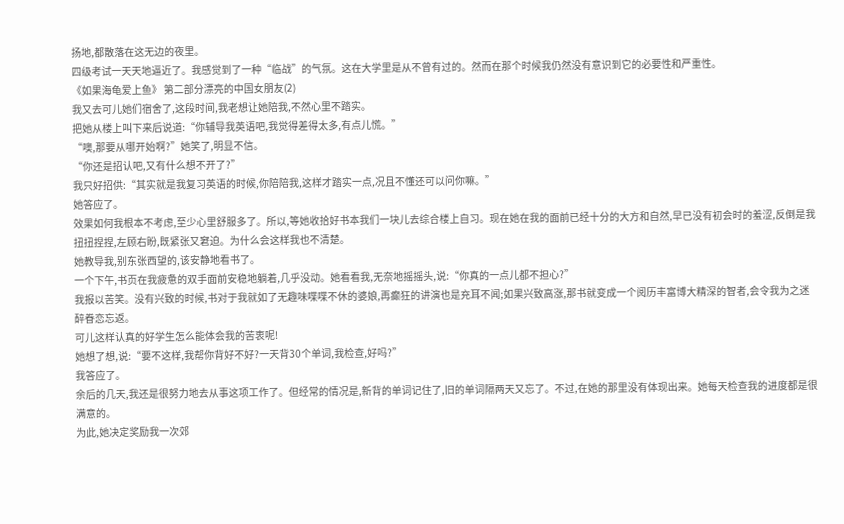扬地,都散落在这无边的夜里。
四级考试一天天地逼近了。我感觉到了一种“临战”的气氛。这在大学里是从不曾有过的。然而在那个时候我仍然没有意识到它的必要性和严重性。
《如果海龟爱上鱼》 第二部分漂亮的中国女朋友(2)
我又去可儿她们宿舍了,这段时间,我老想让她陪我,不然心里不踏实。
把她从楼上叫下来后说道:“你辅导我英语吧,我觉得差得太多,有点儿慌。”
“噢,那要从哪开始啊?”她笑了,明显不信。
“你还是招认吧,又有什么想不开了?”
我只好招供:“其实就是我复习英语的时候,你陪陪我,这样才踏实一点,况且不懂还可以问你嘛。”
她答应了。
效果如何我根本不考虑,至少心里舒服多了。所以,等她收拾好书本我们一块儿去综合楼上自习。现在她在我的面前已经十分的大方和自然,早已没有初会时的羞涩,反倒是我扭扭捏捏,左顾右盼,既紧张又窘迫。为什么会这样我也不清楚。
她教导我,别东张西望的,该安静地看书了。
一个下午,书页在我疲惫的双手面前安稳地躺着,几乎没动。她看看我,无奈地摇摇头,说:“你真的一点儿都不担心?”
我报以苦笑。没有兴致的时候,书对于我就如了无趣味喋喋不休的婆娘,再癫狂的讲演也是充耳不闻;如果兴致高涨,那书就变成一个阅历丰富博大精深的智者,会令我为之迷醉眷恋忘返。
可儿这样认真的好学生怎么能体会我的苦衷呢!
她想了想,说:“要不这样,我帮你背好不好?一天背30个单词,我检查,好吗?”
我答应了。
余后的几天,我还是很努力地去从事这项工作了。但经常的情况是,新背的单词记住了,旧的单词隔两天又忘了。不过,在她的那里没有体现出来。她每天检查我的进度都是很满意的。
为此,她决定奖励我一次郊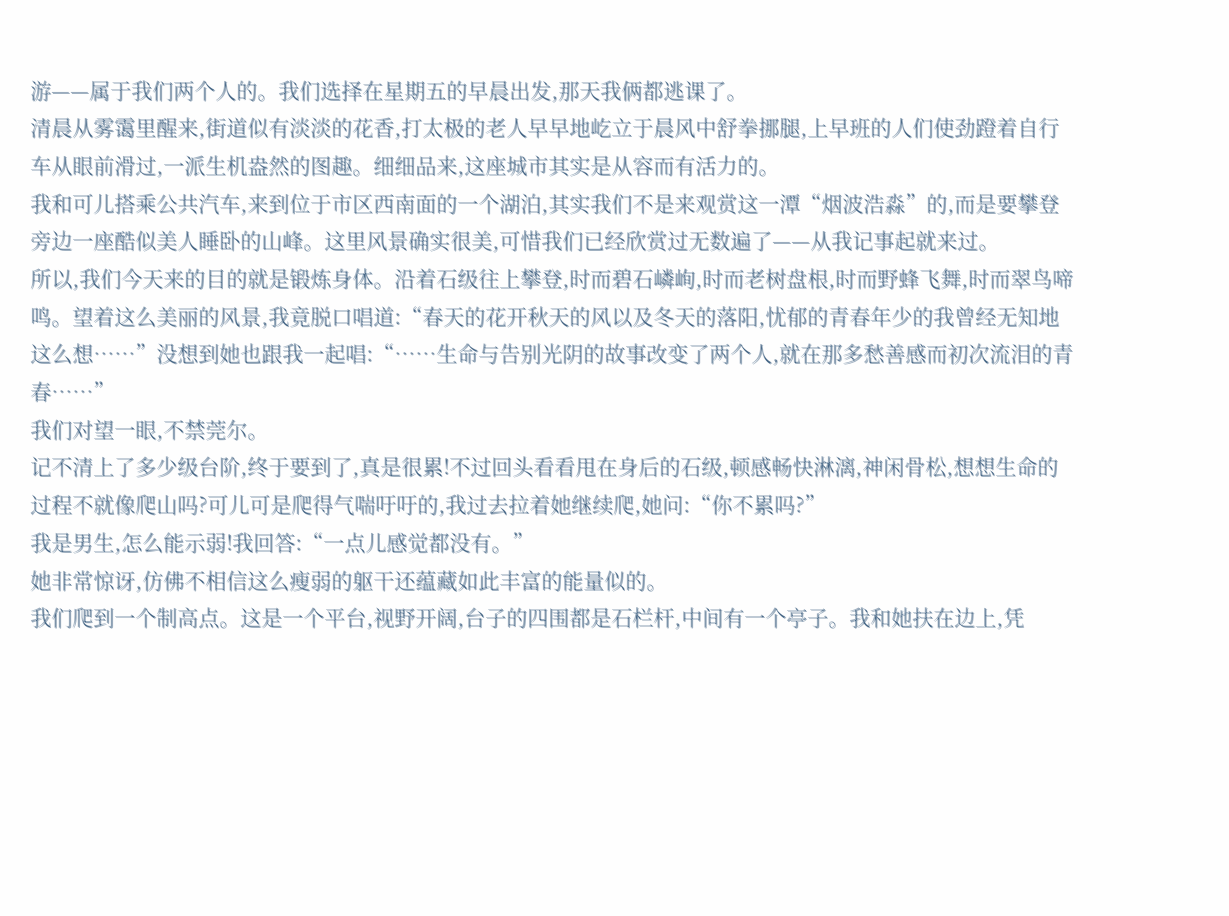游——属于我们两个人的。我们选择在星期五的早晨出发,那天我俩都逃课了。
清晨从雾霭里醒来,街道似有淡淡的花香,打太极的老人早早地屹立于晨风中舒拳挪腿,上早班的人们使劲蹬着自行车从眼前滑过,一派生机盎然的图趣。细细品来,这座城市其实是从容而有活力的。
我和可儿搭乘公共汽车,来到位于市区西南面的一个湖泊,其实我们不是来观赏这一潭“烟波浩淼”的,而是要攀登旁边一座酷似美人睡卧的山峰。这里风景确实很美,可惜我们已经欣赏过无数遍了——从我记事起就来过。
所以,我们今天来的目的就是锻炼身体。沿着石级往上攀登,时而碧石嶙峋,时而老树盘根,时而野蜂飞舞,时而翠鸟啼鸣。望着这么美丽的风景,我竟脱口唱道:“春天的花开秋天的风以及冬天的落阳,忧郁的青春年少的我曾经无知地这么想……”没想到她也跟我一起唱:“……生命与告别光阴的故事改变了两个人,就在那多愁善感而初次流泪的青春……”
我们对望一眼,不禁莞尔。
记不清上了多少级台阶,终于要到了,真是很累!不过回头看看甩在身后的石级,顿感畅快淋漓,神闲骨松,想想生命的过程不就像爬山吗?可儿可是爬得气喘吁吁的,我过去拉着她继续爬,她问:“你不累吗?”
我是男生,怎么能示弱!我回答:“一点儿感觉都没有。”
她非常惊讶,仿佛不相信这么瘦弱的躯干还蕴藏如此丰富的能量似的。
我们爬到一个制高点。这是一个平台,视野开阔,台子的四围都是石栏杆,中间有一个亭子。我和她扶在边上,凭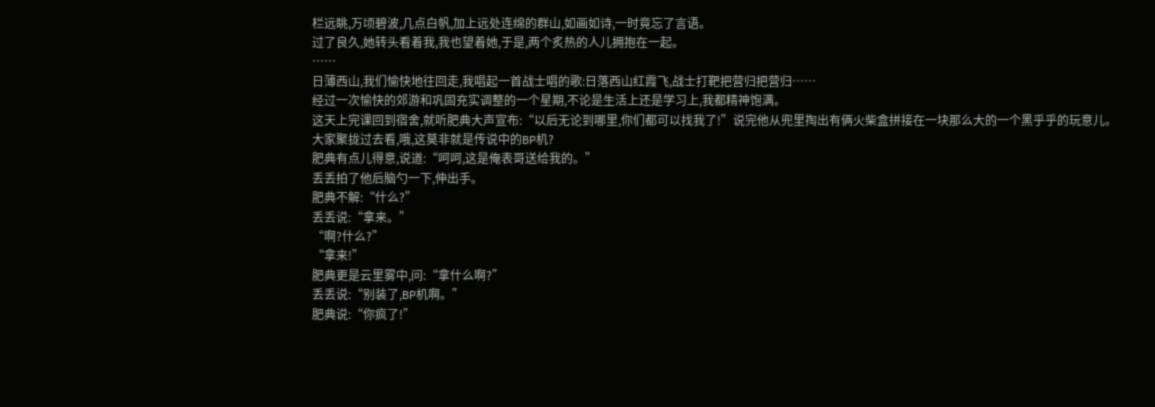栏远眺,万顷碧波,几点白帆,加上远处连绵的群山,如画如诗,一时竟忘了言语。
过了良久,她转头看着我,我也望着她,于是,两个炙热的人儿拥抱在一起。
……
日薄西山,我们愉快地往回走,我唱起一首战士唱的歌:日落西山红霞飞,战士打靶把营归把营归……
经过一次愉快的郊游和巩固充实调整的一个星期,不论是生活上还是学习上,我都精神饱满。
这天上完课回到宿舍,就听肥典大声宣布:“以后无论到哪里,你们都可以找我了!”说完他从兜里掏出有俩火柴盒拼接在一块那么大的一个黑乎乎的玩意儿。
大家聚拢过去看,哦,这莫非就是传说中的BP机?
肥典有点儿得意,说道:“呵呵,这是俺表哥送给我的。”
丢丢拍了他后脑勺一下,伸出手。
肥典不解:“什么?”
丢丢说:“拿来。”
“啊?什么?”
“拿来!”
肥典更是云里雾中,问:“拿什么啊?”
丢丢说:“别装了,BP机啊。”
肥典说:“你疯了!”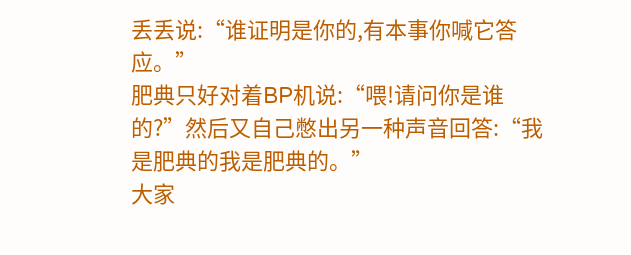丢丢说:“谁证明是你的,有本事你喊它答应。”
肥典只好对着BP机说:“喂!请问你是谁的?”然后又自己憋出另一种声音回答:“我是肥典的我是肥典的。”
大家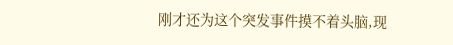刚才还为这个突发事件摸不着头脑,现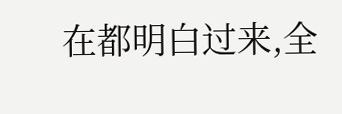在都明白过来,全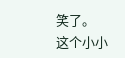笑了。
这个小小